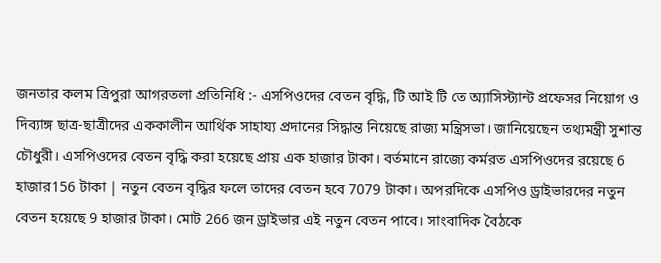জনতার কলম ত্রিপুরা আগরতলা প্রতিনিধি :- এসপিওদের বেতন বৃদ্ধি, টি আই টি তে অ্যাসিস্ট্যান্ট প্রফেসর নিয়োগ ও দিব্যাঙ্গ ছাত্র-ছাত্রীদের এককালীন আর্থিক সাহায্য প্রদানের সিদ্ধান্ত নিয়েছে রাজ্য মন্ত্রিসভা। জানিয়েছেন তথ্যমন্ত্রী সুশান্ত চৌধুরী। এসপিওদের বেতন বৃদ্ধি করা হয়েছে প্রায় এক হাজার টাকা। বর্তমানে রাজ্যে কর্মরত এসপিওদের রয়েছে 6 হাজার156 টাকা | নতুন বেতন বৃদ্ধির ফলে তাদের বেতন হবে 7079 টাকা। অপরদিকে এসপিও ড্রাইভারদের নতুন বেতন হয়েছে 9 হাজার টাকা। মোট 266 জন ড্রাইভার এই নতুন বেতন পাবে। সাংবাদিক বৈঠকে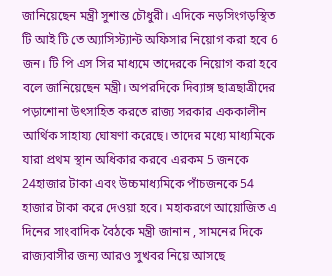জানিয়েছেন মন্ত্রী সুশান্ত চৌধুরী। এদিকে নড়সিংগড়স্থিত টি আই টি তে অ্যাসিস্ট্যান্ট অফিসার নিয়োগ করা হবে 6 জন। টি পি এস সির মাধ্যমে তাদেরকে নিয়োগ করা হবে বলে জানিয়েছেন মন্ত্রী। অপরদিকে দিব্যাঙ্গ ছাত্রছাত্রীদের পড়াশোনা উৎসাহিত করতে রাজ্য সরকার এককালীন আর্থিক সাহায্য ঘোষণা করেছে। তাদের মধ্যে মাধ্যমিকে যারা প্রথম স্থান অধিকার করবে এরকম 5 জনকে 24হাজার টাকা এবং উচ্চমাধ্যমিকে পাঁচজনকে 54 হাজার টাকা করে দেওয়া হবে। মহাকরণে আয়োজিত এ দিনের সাংবাদিক বৈঠকে মন্ত্রী জানান , সামনের দিকে রাজ্যবাসীর জন্য আরও সুখবর নিয়ে আসছে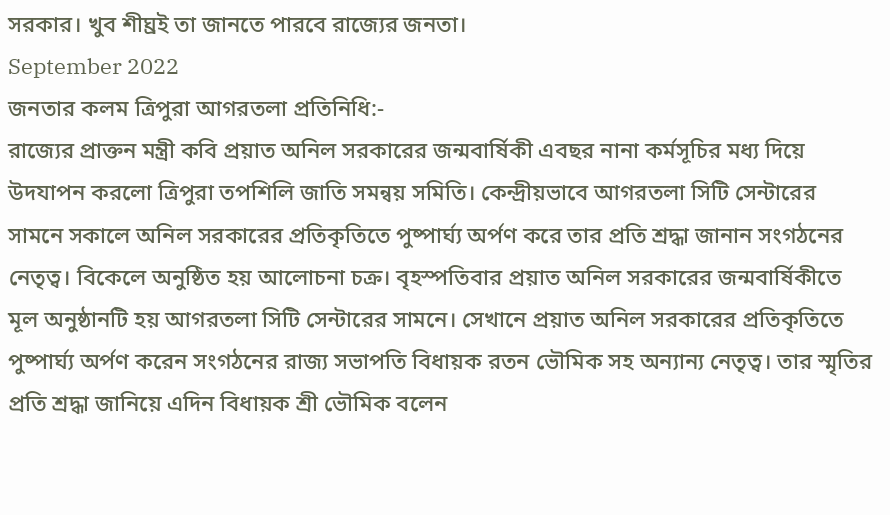সরকার। খুব শীঘ্রই তা জানতে পারবে রাজ্যের জনতা।
September 2022
জনতার কলম ত্রিপুরা আগরতলা প্রতিনিধি:-
রাজ্যের প্রাক্তন মন্ত্রী কবি প্রয়াত অনিল সরকারের জন্মবার্ষিকী এবছর নানা কর্মসূচির মধ্য দিয়ে উদযাপন করলো ত্রিপুরা তপশিলি জাতি সমন্বয় সমিতি। কেন্দ্রীয়ভাবে আগরতলা সিটি সেন্টারের সামনে সকালে অনিল সরকারের প্রতিকৃতিতে পুষ্পার্ঘ্য অর্পণ করে তার প্রতি শ্রদ্ধা জানান সংগঠনের নেতৃত্ব। বিকেলে অনুষ্ঠিত হয় আলোচনা চক্র। বৃহস্পতিবার প্রয়াত অনিল সরকারের জন্মবার্ষিকীতে মূল অনুষ্ঠানটি হয় আগরতলা সিটি সেন্টারের সামনে। সেখানে প্রয়াত অনিল সরকারের প্রতিকৃতিতে পুষ্পার্ঘ্য অর্পণ করেন সংগঠনের রাজ্য সভাপতি বিধায়ক রতন ভৌমিক সহ অন্যান্য নেতৃত্ব। তার স্মৃতির প্রতি শ্রদ্ধা জানিয়ে এদিন বিধায়ক শ্রী ভৌমিক বলেন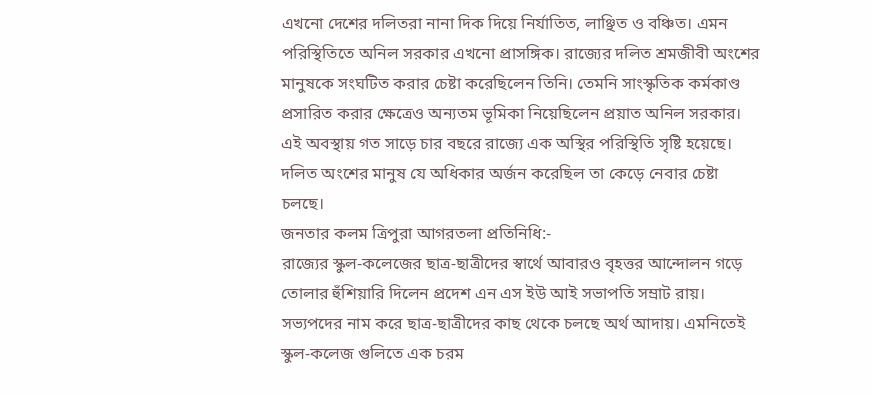এখনো দেশের দলিতরা নানা দিক দিয়ে নির্যাতিত, লাঞ্ছিত ও বঞ্চিত। এমন পরিস্থিতিতে অনিল সরকার এখনো প্রাসঙ্গিক। রাজ্যের দলিত শ্রমজীবী অংশের মানুষকে সংঘটিত করার চেষ্টা করেছিলেন তিনি। তেমনি সাংস্কৃতিক কর্মকাণ্ড প্রসারিত করার ক্ষেত্রেও অন্যতম ভূমিকা নিয়েছিলেন প্রয়াত অনিল সরকার। এই অবস্থায় গত সাড়ে চার বছরে রাজ্যে এক অস্থির পরিস্থিতি সৃষ্টি হয়েছে। দলিত অংশের মানুষ যে অধিকার অর্জন করেছিল তা কেড়ে নেবার চেষ্টা চলছে।
জনতার কলম ত্রিপুরা আগরতলা প্রতিনিধি:-
রাজ্যের স্কুল-কলেজের ছাত্র-ছাত্রীদের স্বার্থে আবারও বৃহত্তর আন্দোলন গড়ে তোলার হুঁশিয়ারি দিলেন প্রদেশ এন এস ইউ আই সভাপতি সম্রাট রায়। সভ্যপদের নাম করে ছাত্র-ছাত্রীদের কাছ থেকে চলছে অর্থ আদায়। এমনিতেই স্কুল-কলেজ গুলিতে এক চরম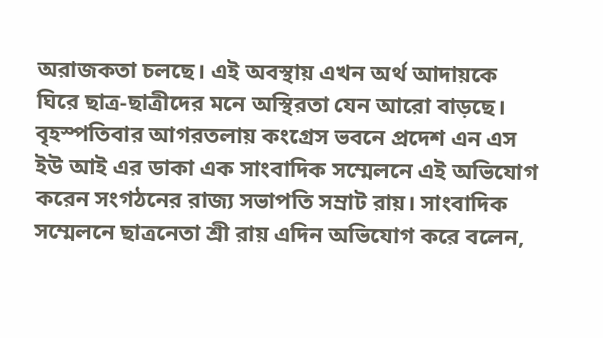অরাজকতা চলছে। এই অবস্থায় এখন অর্থ আদায়কে ঘিরে ছাত্র-ছাত্রীদের মনে অস্থিরতা যেন আরো বাড়ছে। বৃহস্পতিবার আগরতলায় কংগ্রেস ভবনে প্রদেশ এন এস ইউ আই এর ডাকা এক সাংবাদিক সম্মেলনে এই অভিযোগ করেন সংগঠনের রাজ্য সভাপতি সম্রাট রায়। সাংবাদিক সম্মেলনে ছাত্রনেতা শ্রী রায় এদিন অভিযোগ করে বলেন,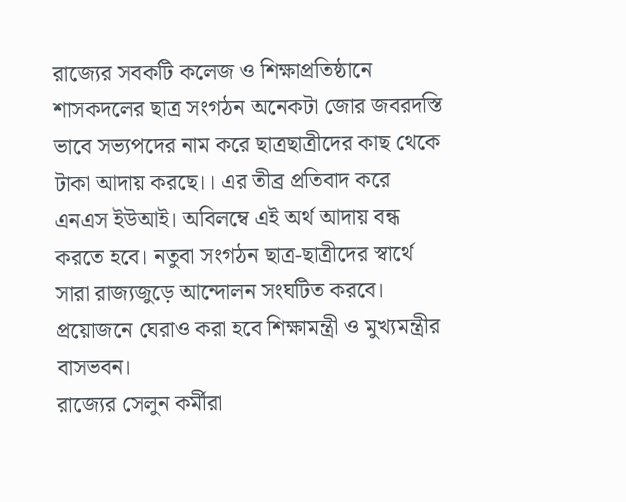রাজ্যের সবকটি কলেজ ও শিক্ষাপ্রতিষ্ঠানে শাসকদলের ছাত্র সংগঠন অনেকটা জোর জবরদস্তি ভাবে সভ্যপদের নাম করে ছাত্রছাত্রীদের কাছ থেকে টাকা আদায় করছে।। এর তীব্র প্রতিবাদ করে এনএস ইউআই। অবিলম্বে এই অর্থ আদায় বন্ধ করতে হবে। নতুবা সংগঠন ছাত্র-ছাত্রীদের স্বার্থে সারা রাজ্যজুড়ে আন্দোলন সংঘটিত করবে। প্রয়োজনে ঘেরাও করা হবে শিক্ষামন্ত্রী ও মুখ্যমন্ত্রীর বাসভবন।
রাজ্যের সেলুন কর্মীরা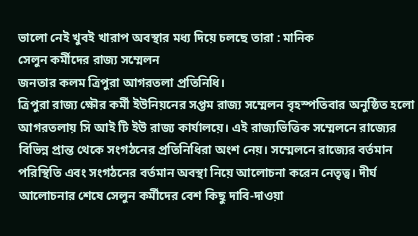ভালো নেই খুবই খারাপ অবস্থার মধ্য দিয়ে চলছে তারা : মানিক
সেলুন কর্মীদের রাজ্য সম্মেলন
জনতার কলম ত্রিপুরা আগরতলা প্রতিনিধি।
ত্রিপুরা রাজ্য ক্ষৌর কর্মী ইউনিয়নের সপ্তম রাজ্য সম্মেলন বৃহস্পতিবার অনুষ্ঠিত হলো আগরতলায় সি আই টি ইউ রাজ্য কার্যালয়ে। এই রাজ্যভিত্তিক সম্মেলনে রাজ্যের বিভিন্ন প্রান্ত থেকে সংগঠনের প্রতিনিধিরা অংশ নেয়। সম্মেলনে রাজ্যের বর্তমান পরিস্থিতি এবং সংগঠনের বর্তমান অবস্থা নিয়ে আলোচনা করেন নেতৃত্ব। দীর্ঘ আলোচনার শেষে সেলুন কর্মীদের বেশ কিছু দাবি-দাওয়া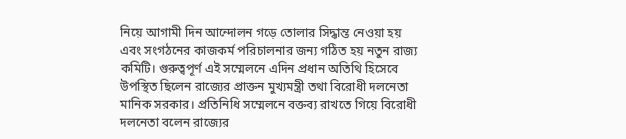নিয়ে আগামী দিন আন্দোলন গড়ে তোলার সিদ্ধান্ত নেওয়া হয় এবং সংগঠনের কাজকর্ম পরিচালনার জন্য গঠিত হয় নতুন রাজ্য কমিটি। গুরুত্বপূর্ণ এই সম্মেলনে এদিন প্রধান অতিথি হিসেবে উপস্থিত ছিলেন রাজ্যের প্রাক্তন মুখ্যমন্ত্রী তথা বিরোধী দলনেতা মানিক সরকার। প্রতিনিধি সম্মেলনে বক্তব্য রাখতে গিয়ে বিরোধী দলনেতা বলেন রাজ্যের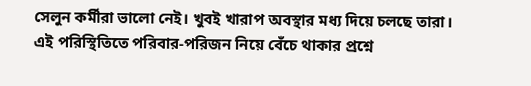সেলুন কর্মীরা ভালো নেই। খুবই খারাপ অবস্থার মধ্য দিয়ে চলছে তারা। এই পরিস্থিতিতে পরিবার-পরিজন নিয়ে বেঁচে থাকার প্রশ্নে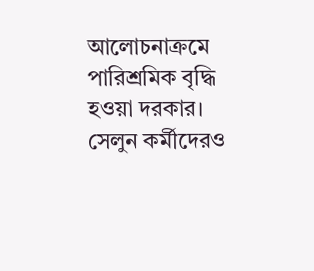আলোচনাক্রমে পারিশ্রমিক বৃদ্ধি হওয়া দরকার। সেলুন কর্মীদেরও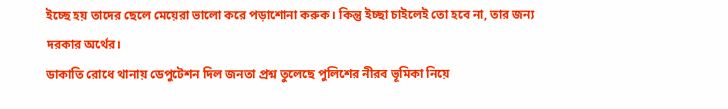ইচ্ছে হয় তাদের ছেলে মেয়েরা ভালো করে পড়াশোনা করুক। কিন্তু ইচ্ছা চাইলেই তো হবে না, তার জন্য দরকার অর্থের।
ডাকাতি রোধে থানায় ডেপুটেশন দিল জনতা প্রশ্ন তুলেছে পুলিশের নীরব ভূমিকা নিয়ে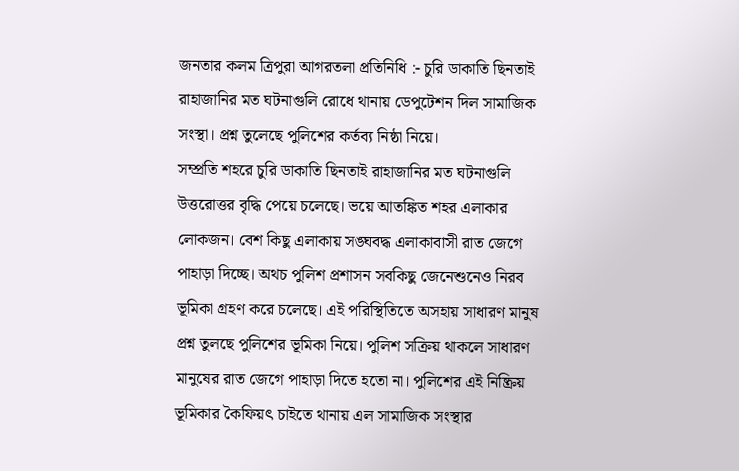জনতার কলম ত্রিপুরা আগরতলা প্রতিনিধি :- চুরি ডাকাতি ছিনতাই রাহাজানির মত ঘটনাগুলি রোধে থানায় ডেপুটেশন দিল সামাজিক সংস্থা। প্রশ্ন তুলেছে পুলিশের কর্তব্য নিষ্ঠা নিয়ে।
সম্প্রতি শহরে চুরি ডাকাতি ছিনতাই রাহাজানির মত ঘটনাগুলি উত্তরোত্তর বৃদ্ধি পেয়ে চলেছে। ভয়ে আতঙ্কিত শহর এলাকার লোকজন। বেশ কিছু এলাকায় সঙ্ঘবদ্ধ এলাকাবাসী রাত জেগে পাহাড়া দিচ্ছে। অথচ পুলিশ প্রশাসন সবকিছু জেনেশুনেও নিরব ভূমিকা গ্রহণ করে চলেছে। এই পরিস্থিতিতে অসহায় সাধারণ মানুষ প্রশ্ন তুলছে পুলিশের ভূমিকা নিয়ে। পুলিশ সক্রিয় থাকলে সাধারণ মানুষের রাত জেগে পাহাড়া দিতে হতো না। পুলিশের এই নিষ্ক্রিয় ভূমিকার কৈফিয়ৎ চাইতে থানায় এল সামাজিক সংস্থার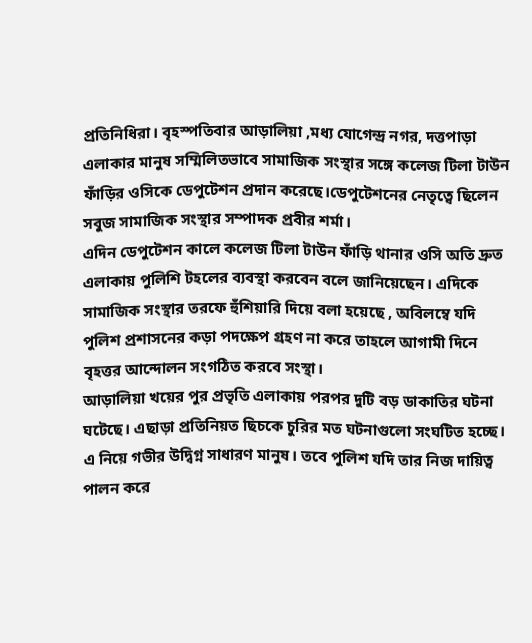প্রতিনিধিরা। বৃহস্পতিবার আড়ালিয়া ,মধ্য যোগেন্দ্র নগর, দত্তপাড়া এলাকার মানুষ সম্মিলিতভাবে সামাজিক সংস্থার সঙ্গে কলেজ টিলা টাউন ফাঁড়ির ওসিকে ডেপুটেশন প্রদান করেছে।ডেপুটেশনের নেতৃত্বে ছিলেন সবুজ সামাজিক সংস্থার সম্পাদক প্রবীর শর্মা।
এদিন ডেপুটেশন কালে কলেজ টিলা টাউন ফাঁড়ি থানার ওসি অতি দ্রুত এলাকায় পুলিশি টহলের ব্যবস্থা করবেন বলে জানিয়েছেন। এদিকে সামাজিক সংস্থার তরফে হুঁশিয়ারি দিয়ে বলা হয়েছে , অবিলম্বে যদি পুলিশ প্রশাসনের কড়া পদক্ষেপ গ্রহণ না করে তাহলে আগামী দিনে বৃহত্তর আন্দোলন সংগঠিত করবে সংস্থা।
আড়ালিয়া খয়ের পুর প্রভৃতি এলাকায় পরপর দুটি বড় ডাকাতির ঘটনা ঘটেছে। এছাড়া প্রতিনিয়ত ছিচকে চুরির মত ঘটনাগুলো সংঘটিত হচ্ছে। এ নিয়ে গভীর উদ্বিগ্ন সাধারণ মানুষ। তবে পুলিশ যদি তার নিজ দায়িত্ব পালন করে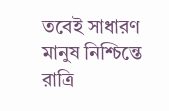তবেই সাধারণ মানুষ নিশ্চিন্তে রাত্রি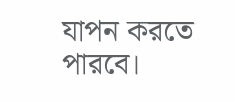যাপন করতে পারবে।